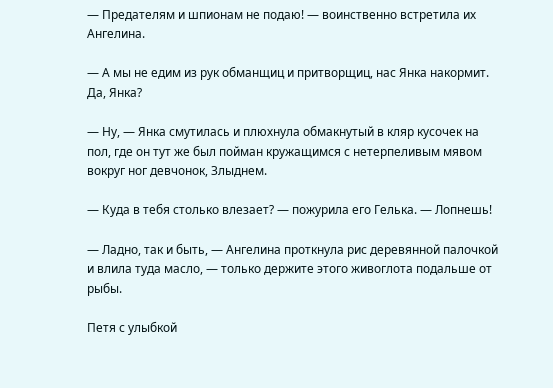— Предателям и шпионам не подаю! — воинственно встретила их Ангелина.

— А мы не едим из рук обманщиц и притворщиц, нас Янка накормит. Да, Янка?

— Ну, — Янка смутилась и плюхнула обмакнутый в кляр кусочек на пол, где он тут же был пойман кружащимся с нетерпеливым мявом вокруг ног девчонок, Злыднем.

— Куда в тебя столько влезает? — пожурила его Гелька. — Лопнешь!

— Ладно, так и быть, — Ангелина проткнула рис деревянной палочкой и влила туда масло, — только держите этого живоглота подальше от рыбы.

Петя с улыбкой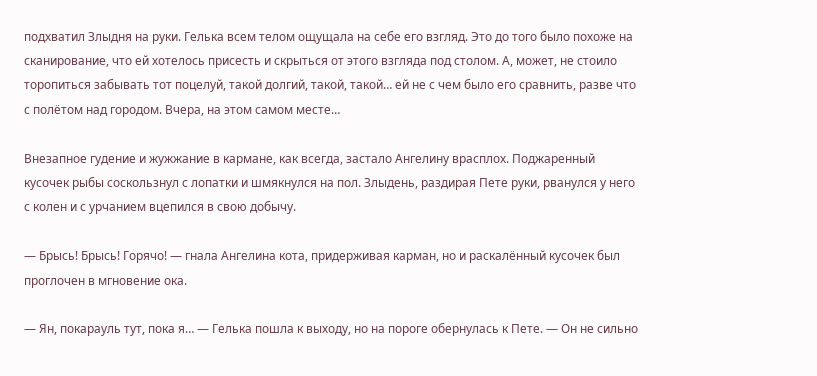подхватил Злыдня на руки. Гелька всем телом ощущала на себе его взгляд. Это до того было похоже на сканирование, что ей хотелось присесть и скрыться от этого взгляда под столом. А, может, не стоило торопиться забывать тот поцелуй, такой долгий, такой, такой… ей не с чем было его сравнить, разве что с полётом над городом. Вчера, на этом самом месте…

Внезапное гудение и жужжание в кармане, как всегда, застало Ангелину врасплох. Поджаренный кусочек рыбы соскользнул с лопатки и шмякнулся на пол. Злыдень, раздирая Пете руки, рванулся у него с колен и с урчанием вцепился в свою добычу.

— Брысь! Брысь! Горячо! — гнала Ангелина кота, придерживая карман, но и раскалённый кусочек был проглочен в мгновение ока.

— Ян, покарауль тут, пока я… — Гелька пошла к выходу, но на пороге обернулась к Пете. — Он не сильно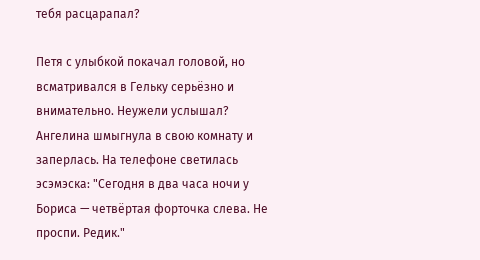тебя расцарапал?

Петя с улыбкой покачал головой, но всматривался в Гельку серьёзно и внимательно. Неужели услышал? Ангелина шмыгнула в свою комнату и заперлась. На телефоне светилась эсэмэска: "Сегодня в два часа ночи у Бориса — четвёртая форточка слева. Не проспи. Редик."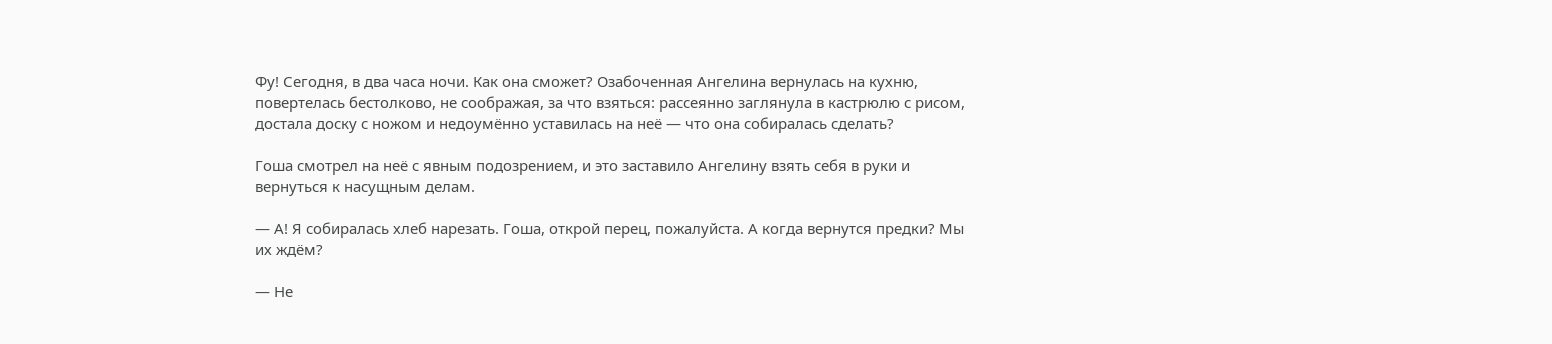Фу! Сегодня, в два часа ночи. Как она сможет? Озабоченная Ангелина вернулась на кухню, повертелась бестолково, не соображая, за что взяться: рассеянно заглянула в кастрюлю с рисом, достала доску с ножом и недоумённо уставилась на неё — что она собиралась сделать?

Гоша смотрел на неё с явным подозрением, и это заставило Ангелину взять себя в руки и вернуться к насущным делам.

— А! Я собиралась хлеб нарезать. Гоша, открой перец, пожалуйста. А когда вернутся предки? Мы их ждём?

— Не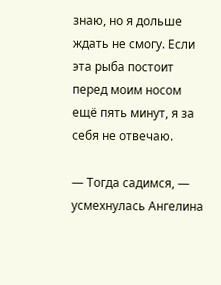знаю, но я дольше ждать не смогу. Если эта рыба постоит перед моим носом ещё пять минут, я за себя не отвечаю.

— Тогда садимся, — усмехнулась Ангелина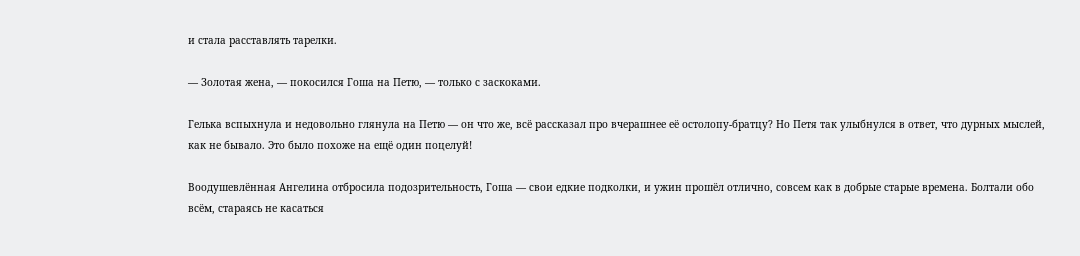и стала расставлять тарелки.

— Золотая жена, — покосился Гоша на Петю, — только с заскоками.

Гелька вспыхнула и недовольно глянула на Петю — он что же, всё рассказал про вчерашнее её остолопу-братцу? Но Петя так улыбнулся в ответ, что дурных мыслей, как не бывало. Это было похоже на ещё один поцелуй!

Воодушевлённая Ангелина отбросила подозрительность, Гоша — свои едкие подколки, и ужин прошёл отлично, совсем как в добрые старые времена. Болтали обо всём, стараясь не касаться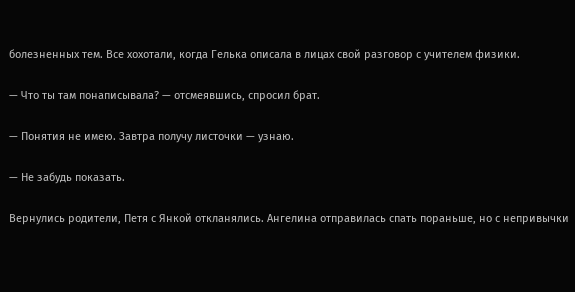болезненных тем. Все хохотали, когда Гелька описала в лицах свой разговор с учителем физики.

— Что ты там понаписывала? — отсмеявшись, спросил брат.

— Понятия не имею. Завтра получу листочки — узнаю.

— Не забудь показать.

Вернулись родители, Петя с Янкой откланялись. Ангелина отправилась спать пораньше, но с непривычки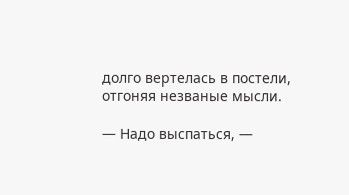долго вертелась в постели, отгоняя незваные мысли.

— Надо выспаться, —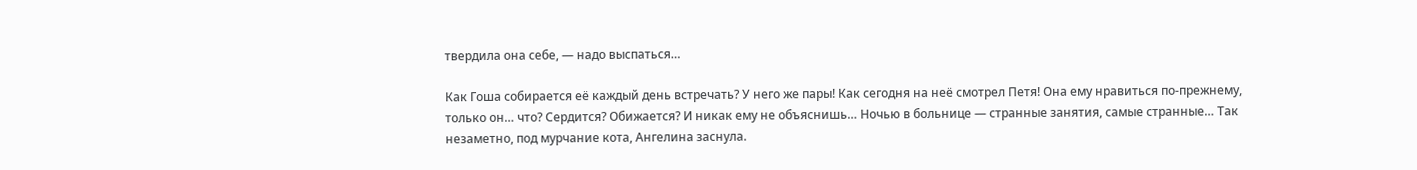твердила она себе, — надо выспаться…

Как Гоша собирается её каждый день встречать? У него же пары! Как сегодня на неё смотрел Петя! Она ему нравиться по-прежнему, только он… что? Сердится? Обижается? И никак ему не объяснишь… Ночью в больнице — странные занятия, самые странные… Так незаметно, под мурчание кота, Ангелина заснула.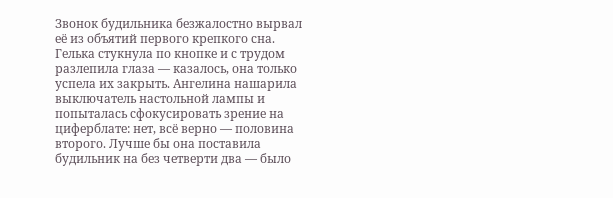Звонок будильника безжалостно вырвал её из объятий первого крепкого сна. Гелька стукнула по кнопке и с трудом разлепила глаза — казалось, она только успела их закрыть. Ангелина нашарила выключатель настольной лампы и попыталась сфокусировать зрение на циферблате: нет, всё верно — половина второго. Лучше бы она поставила будильник на без четверти два — было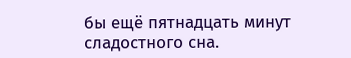бы ещё пятнадцать минут сладостного сна.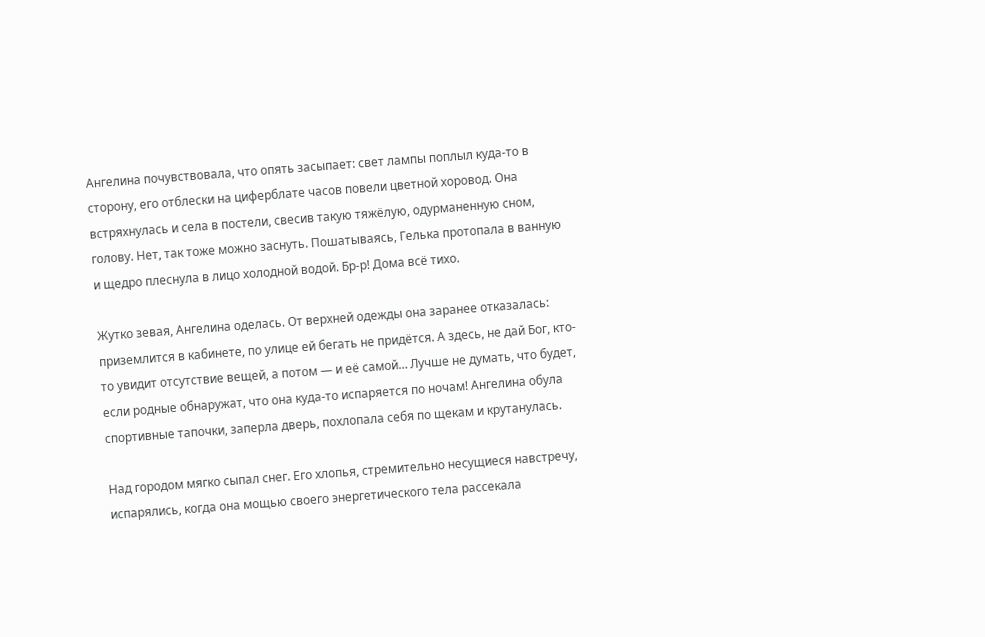Ангелина почувствовала, что опять засыпает: свет лампы поплыл куда-то в сторону, его отблески на циферблате часов повели цветной хоровод. Она встряхнулась и села в постели, свесив такую тяжёлую, одурманенную сном, голову. Нет, так тоже можно заснуть. Пошатываясь, Гелька протопала в ванную и щедро плеснула в лицо холодной водой. Бр-р! Дома всё тихо.

Жутко зевая, Ангелина оделась. От верхней одежды она заранее отказалась: приземлится в кабинете, по улице ей бегать не придётся. А здесь, не дай Бог, кто-то увидит отсутствие вещей, а потом — и её самой… Лучше не думать, что будет, если родные обнаружат, что она куда-то испаряется по ночам! Ангелина обула спортивные тапочки, заперла дверь, похлопала себя по щекам и крутанулась.

Над городом мягко сыпал снег. Его хлопья, стремительно несущиеся навстречу, испарялись, когда она мощью своего энергетического тела рассекала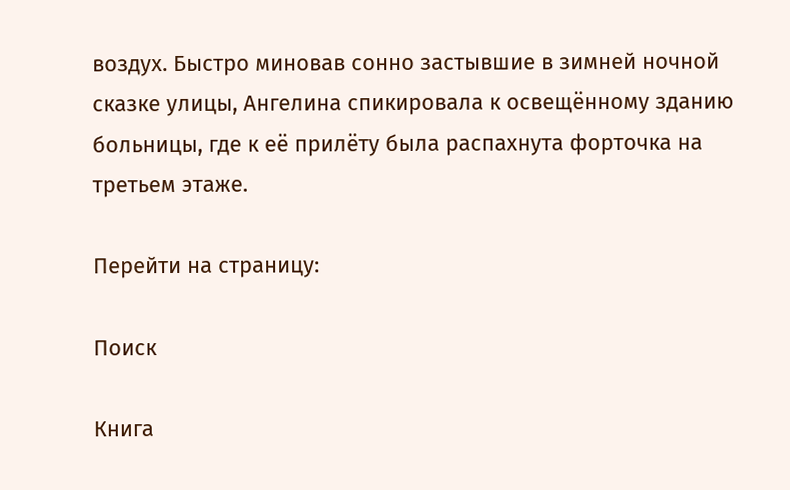воздух. Быстро миновав сонно застывшие в зимней ночной сказке улицы, Ангелина спикировала к освещённому зданию больницы, где к её прилёту была распахнута форточка на третьем этаже.

Перейти на страницу:

Поиск

Книга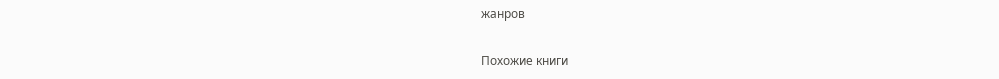жанров

Похожие книги